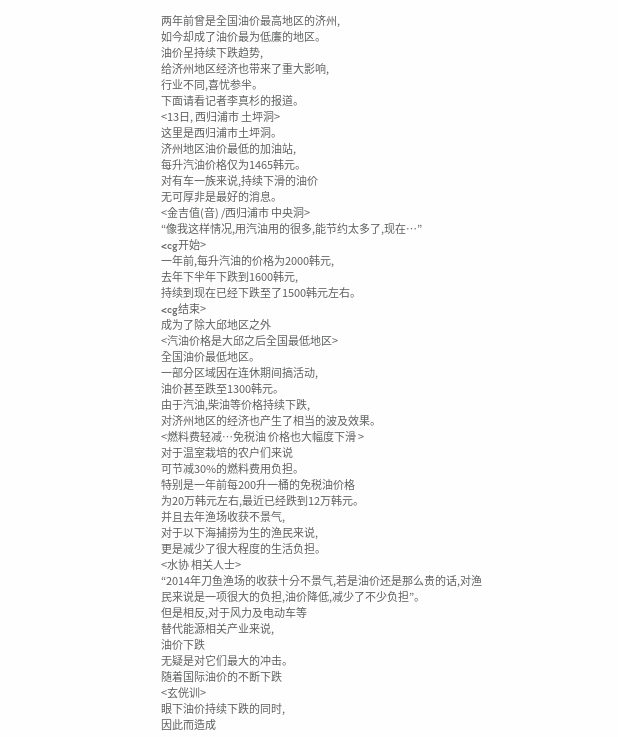两年前曾是全国油价最高地区的济州,
如今却成了油价最为低廉的地区。
油价呈持续下跌趋势,
给济州地区经济也带来了重大影响,
行业不同,喜忧参半。
下面请看记者李真杉的报道。
<13日, 西归浦市 土坪洞>
这里是西归浦市土坪洞。
济州地区油价最低的加油站,
每升汽油价格仅为1465韩元。
对有车一族来说,持续下滑的油价
无可厚非是最好的消息。
<金吉值(音) /西归浦市 中央洞>
“像我这样情况,用汽油用的很多,能节约太多了,现在…”
<cg开始>
一年前,每升汽油的价格为2000韩元,
去年下半年下跌到1600韩元,
持续到现在已经下跌至了1500韩元左右。
<cg结束>
成为了除大邱地区之外
<汽油价格是大邱之后全国最低地区>
全国油价最低地区。
一部分区域因在连休期间搞活动,
油价甚至跌至1300韩元。
由于汽油,柴油等价格持续下跌,
对济州地区的经济也产生了相当的波及效果。
<燃料费轻减…免税油 价格也大幅度下滑 >
对于温室栽培的农户们来说
可节减30%的燃料费用负担。
特别是一年前每200升一桶的免税油价格
为20万韩元左右,最近已经跌到12万韩元。
并且去年渔场收获不景气,
对于以下海捕捞为生的渔民来说,
更是减少了很大程度的生活负担。
<水协 相关人士>
“2014年刀鱼渔场的收获十分不景气,若是油价还是那么贵的话,对渔民来说是一项很大的负担,油价降低,减少了不少负担”。
但是相反,对于风力及电动车等
替代能源相关产业来说,
油价下跌
无疑是对它们最大的冲击。
随着国际油价的不断下跌
<玄侊训>
眼下油价持续下跌的同时,
因此而造成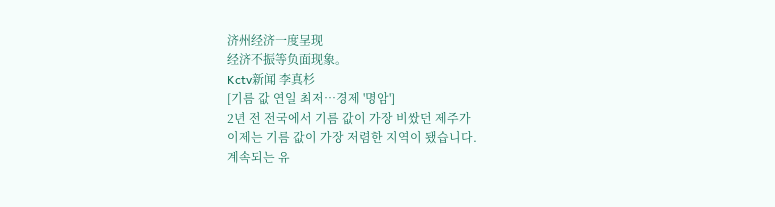济州经济一度呈现
经济不振等负面现象。
Kctv新闻 李真杉
[기름 값 연일 최저…경제 '명암']
2년 전 전국에서 기름 값이 가장 비쌌던 제주가
이제는 기름 값이 가장 저렴한 지역이 됐습니다.
계속되는 유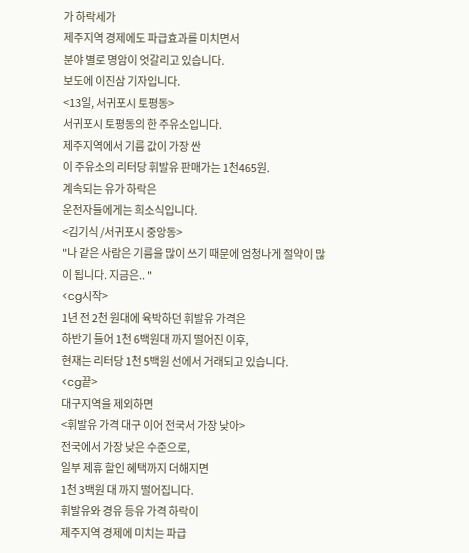가 하락세가
제주지역 경제에도 파급효과를 미치면서
분야 별로 명암이 엇갈리고 있습니다.
보도에 이진삼 기자입니다.
<13일, 서귀포시 토평동>
서귀포시 토평동의 한 주유소입니다.
제주지역에서 기름 값이 가장 싼
이 주유소의 리터당 휘발유 판매가는 1천465원.
계속되는 유가 하락은
운전자들에게는 희소식입니다.
<김기식 /서귀포시 중앙동>
"나 같은 사람은 기름을 많이 쓰기 때문에 엄청나게 절약이 많이 됩니다. 지금은.. "
<cg시작>
1년 전 2천 원대에 육박하던 휘발유 가격은
하반기 들어 1천 6백원대 까지 떨어진 이후,
현재는 리터당 1천 5백원 선에서 거래되고 있습니다.
<cg끝>
대구지역을 제외하면
<휘발유 가격 대구 이어 전국서 가장 낮아>
전국에서 가장 낮은 수준으로,
일부 제휴 할인 혜택까지 더해지면
1천 3백원 대 까지 떨어집니다.
휘발유와 경유 등유 가격 하락이
제주지역 경제에 미치는 파급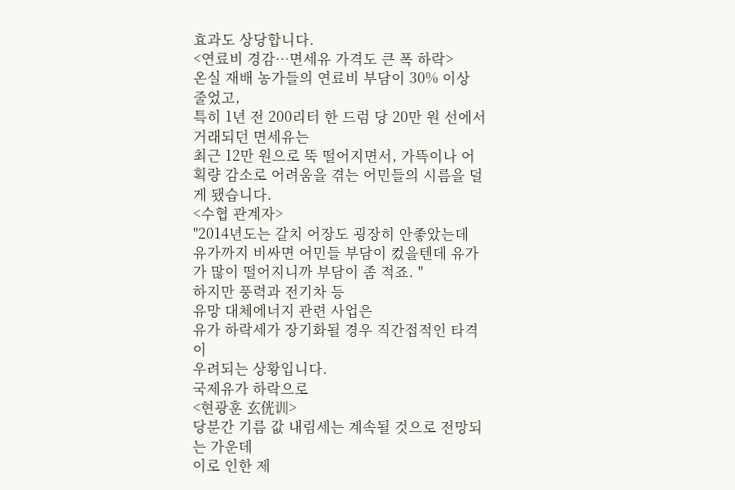효과도 상당합니다.
<연료비 경감…면세유 가격도 큰 폭 하락>
온실 재배 농가들의 연료비 부담이 30% 이상 줄었고,
특히 1년 전 200리터 한 드럼 당 20만 원 선에서 거래되던 면세유는
최근 12만 원으로 뚝 떨어지면서, 가뜩이나 어획량 감소로 어려움을 겪는 어민들의 시름을 덜게 됐습니다.
<수협 관계자>
"2014년도는 갈치 어장도 굉장히 안좋았는데 유가까지 비싸면 어민들 부담이 컸을텐데 유가가 많이 떨어지니까 부담이 좀 적죠. "
하지만 풍력과 전기차 등
유망 대체에너지 관련 사업은
유가 하락세가 장기화될 경우 직간접적인 타격이
우려되는 상황입니다.
국제유가 하락으로
<현광훈 玄侊训>
당분간 기름 값 내림세는 계속될 것으로 전망되는 가운데
이로 인한 제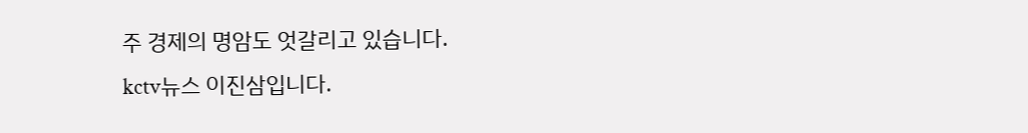주 경제의 명암도 엇갈리고 있습니다.
kctv뉴스 이진삼입니다.